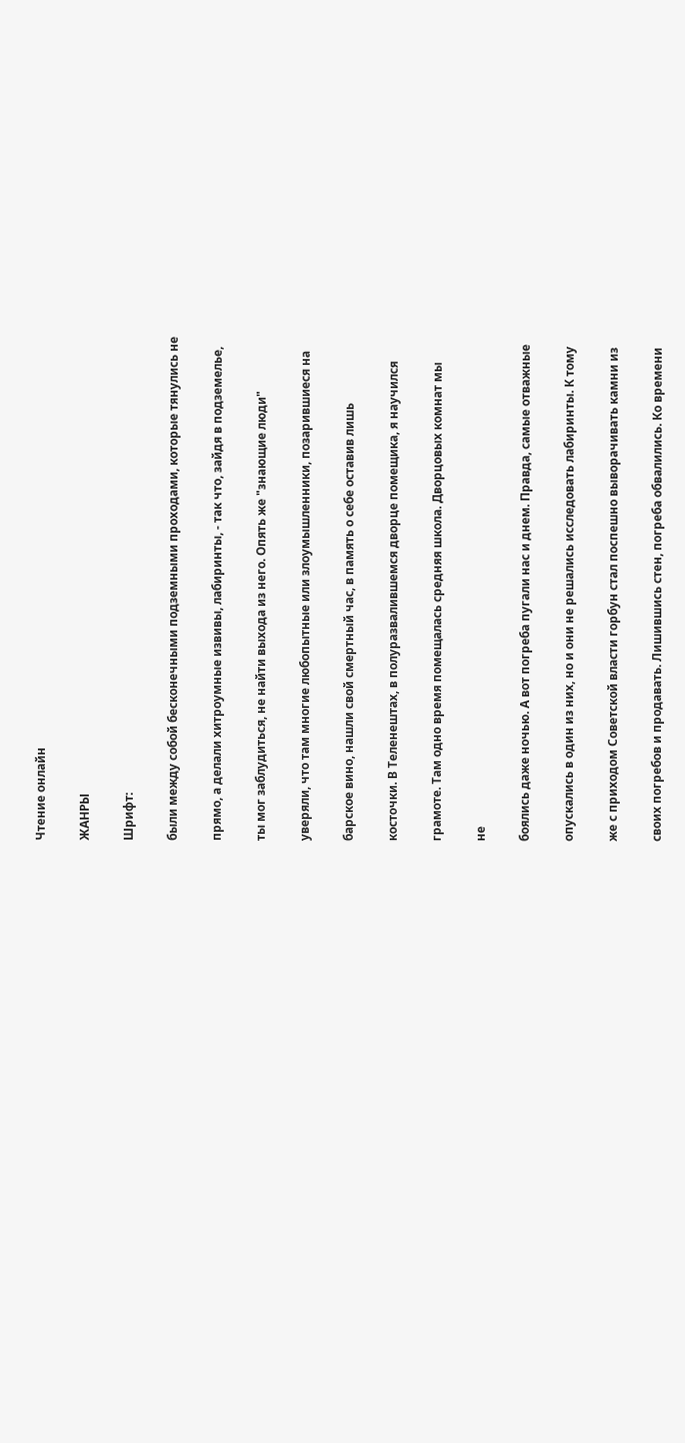Чтение онлайн

ЖАНРЫ

Шрифт:

были между собой бесконечными подземными проходами, которые тянулись не

прямо, а делали хитроумные извивы, лабиринты, - так что, зайдя в подземелье,

ты мог заблудиться, не найти выхода из него. Опять же "знающие люди"

уверяли, что там многие любопытные или злоумышленники, позарившиеся на

барское вино, нашли свой смертный час, в память о себе оставив лишь

косточки. В Теленештах, в полуразвалившемся дворце помещика, я научился

грамоте. Там одно время помещалась средняя школа. Дворцовых комнат мы

не

боялись даже ночью. А вот погреба пугали нас и днем. Правда, самые отважные

опускались в один из них, но и они не решались исследовать лабиринты. К тому

же с приходом Советской власти горбун стал поспешно выворачивать камни из

своих погребов и продавать. Лишившись стен, погреба обвалились. Ко времени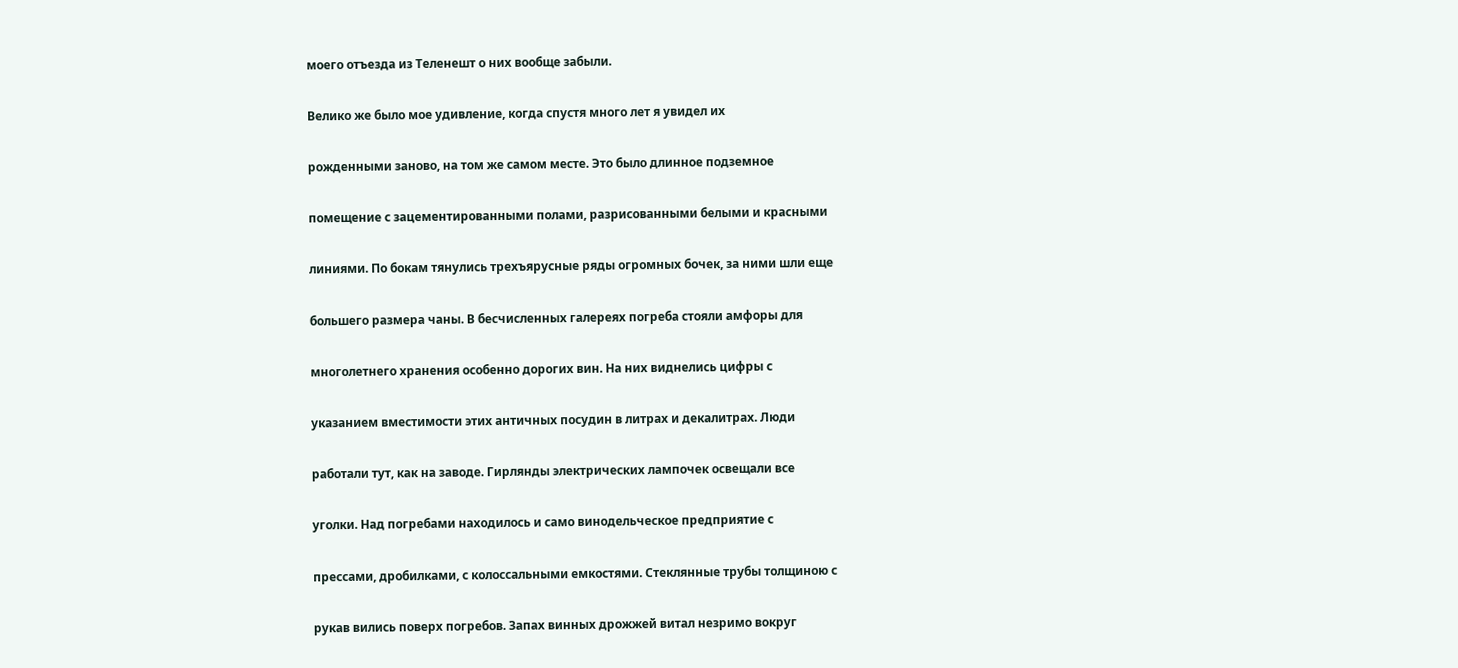моего отъезда из Теленешт о них вообще забыли.

Велико же было мое удивление, когда спустя много лет я увидел их

рожденными заново, на том же самом месте. Это было длинное подземное

помещение с зацементированными полами, разрисованными белыми и красными

линиями. По бокам тянулись трехъярусные ряды огромных бочек, за ними шли еще

большего размера чаны. В бесчисленных галереях погреба стояли амфоры для

многолетнего хранения особенно дорогих вин. На них виднелись цифры с

указанием вместимости этих античных посудин в литрах и декалитрах. Люди

работали тут, как на заводе. Гирлянды электрических лампочек освещали все

уголки. Над погребами находилось и само винодельческое предприятие с

прессами, дробилками, с колоссальными емкостями. Стеклянные трубы толщиною с

рукав вились поверх погребов. Запах винных дрожжей витал незримо вокруг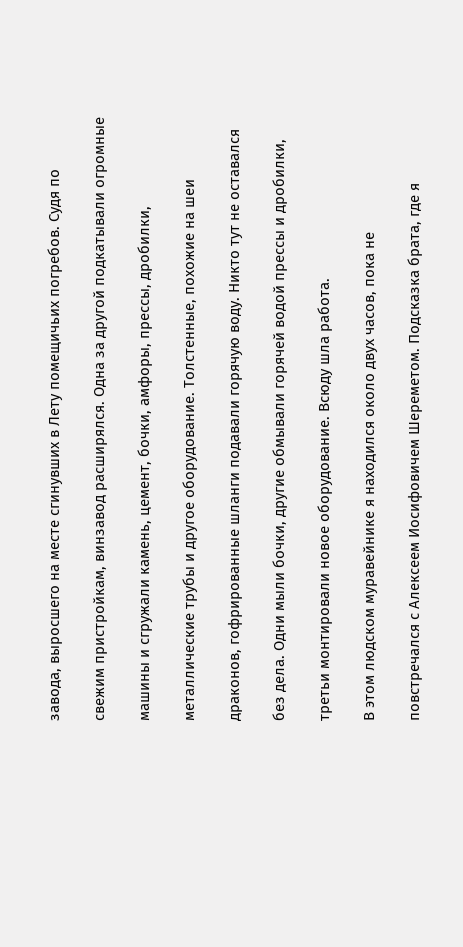завода, выросшего на месте сгинувших в Лету помещичьих погребов. Судя по

свежим пристройкам, винзавод расширялся. Одна за другой подкатывали огромные

машины и сгружали камень, цемент, бочки, амфоры, прессы, дробилки,

металлические трубы и другое оборудование. Толстенные, похожие на шеи

драконов, гофрированные шланги подавали горячую воду. Никто тут не оставался

без дела. Одни мыли бочки, другие обмывали горячей водой прессы и дробилки,

третьи монтировали новое оборудование. Всюду шла работа.

В этом людском муравейнике я находился около двух часов, пока не

повстречался с Алексеем Иосифовичем Шереметом. Подсказка брата, где я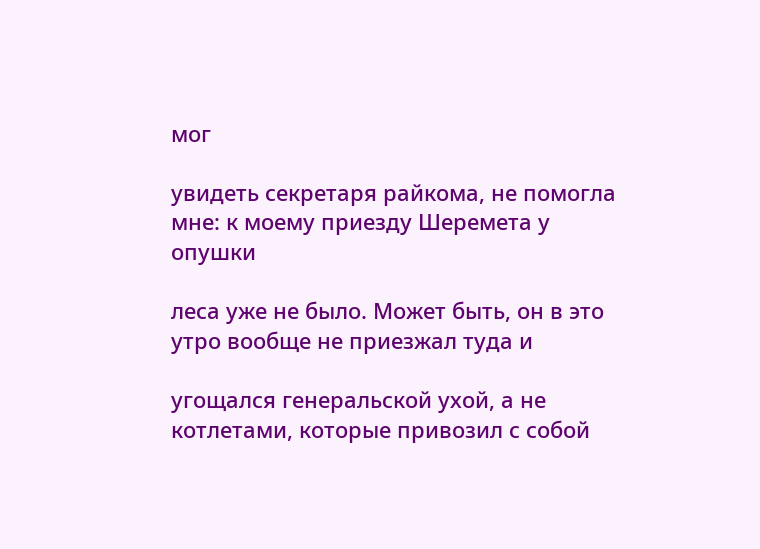мог

увидеть секретаря райкома, не помогла мне: к моему приезду Шеремета у опушки

леса уже не было. Может быть, он в это утро вообще не приезжал туда и

угощался генеральской ухой, а не котлетами, которые привозил с собой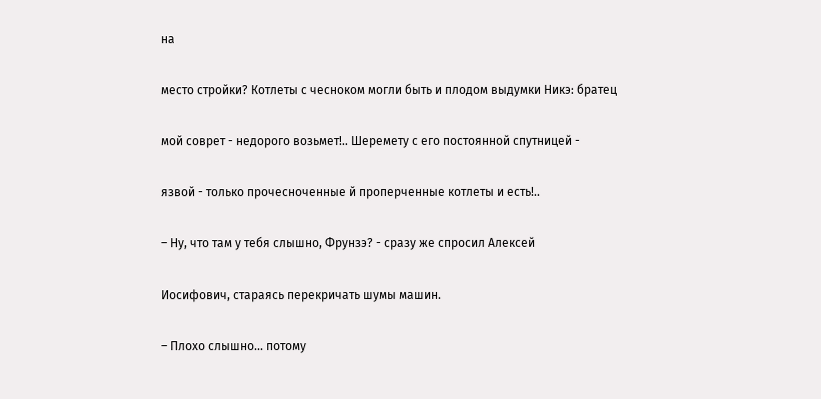на

место стройки? Котлеты с чесноком могли быть и плодом выдумки Никэ: братец

мой соврет - недорого возьмет!.. Шеремету с его постоянной спутницей -

язвой - только прочесноченные й проперченные котлеты и есть!..

– Ну, что там у тебя слышно, Фрунзэ? - сразу же спросил Алексей

Иосифович, стараясь перекричать шумы машин.

– Плохо слышно... потому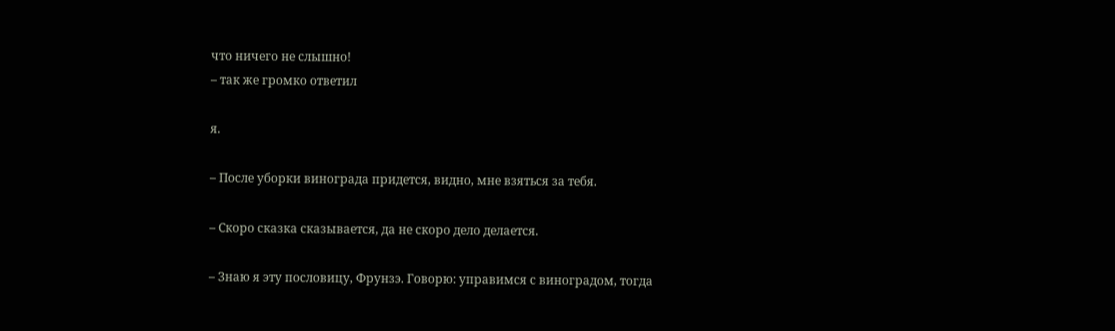что ничего не слышно!
– так же громко ответил

я.

– После уборки винограда придется, видно, мне взяться за тебя.

– Скоро сказка сказывается, да не скоро дело делается.

– Знаю я эту пословицу, Фрунзэ. Говорю: управимся с виноградом, тогда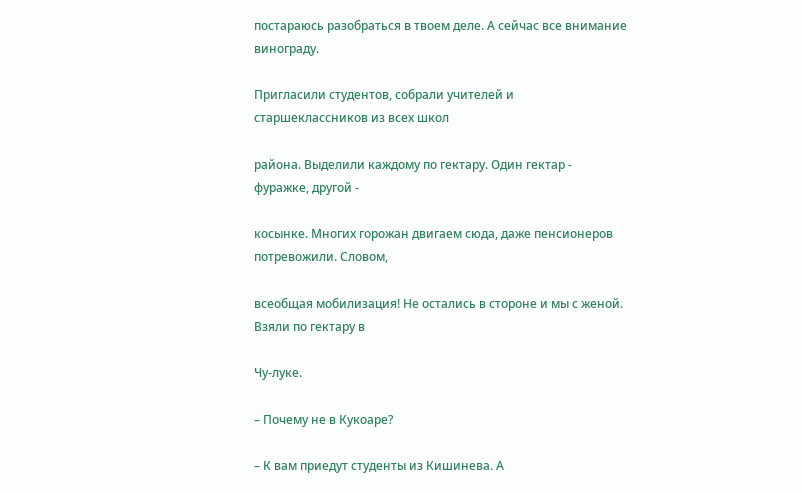постараюсь разобраться в твоем деле. А сейчас все внимание винограду.

Пригласили студентов, собрали учителей и старшеклассников из всех школ

района. Выделили каждому по гектару. Один гектар - фуражке, другой -

косынке. Многих горожан двигаем сюда, даже пенсионеров потревожили. Словом,

всеобщая мобилизация! Не остались в стороне и мы с женой. Взяли по гектару в

Чу-луке.

– Почему не в Кукоаре?

– К вам приедут студенты из Кишинева. А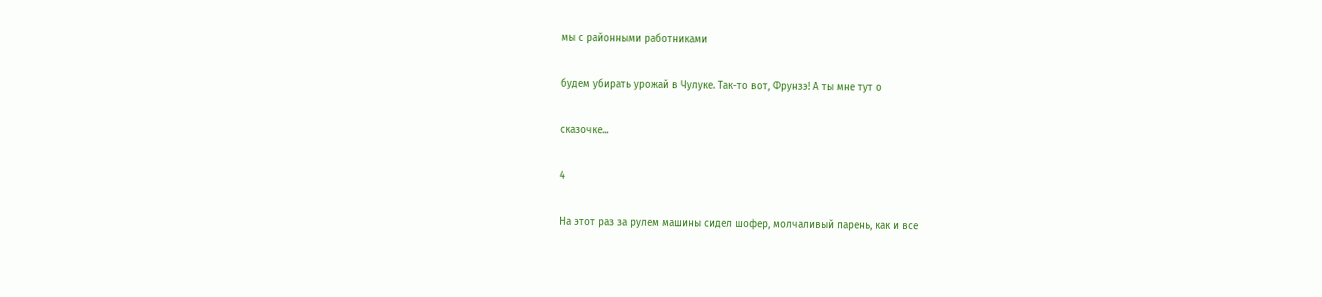мы с районными работниками

будем убирать урожай в Чулуке. Так-то вот, Фрунзэ! А ты мне тут о

сказочке...

4

На этот раз за рулем машины сидел шофер, молчаливый парень, как и все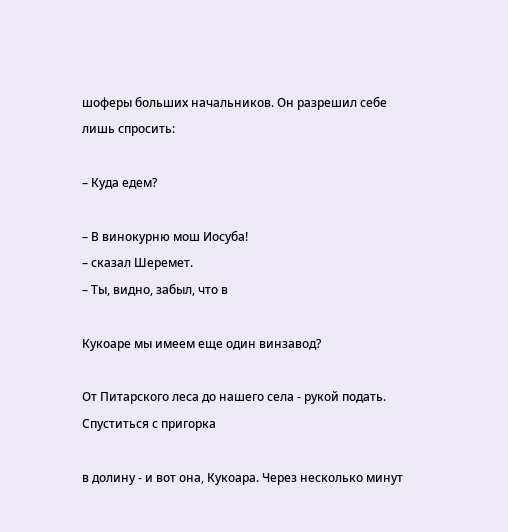шоферы больших начальников. Он разрешил себе лишь спросить:

– Куда едем?

– В винокурню мош Иосуба!
– сказал Шеремет.
– Ты, видно, забыл, что в

Кукоаре мы имеем еще один винзавод?

От Питарского леса до нашего села - рукой подать. Спуститься с пригорка

в долину - и вот она, Кукоара. Через несколько минут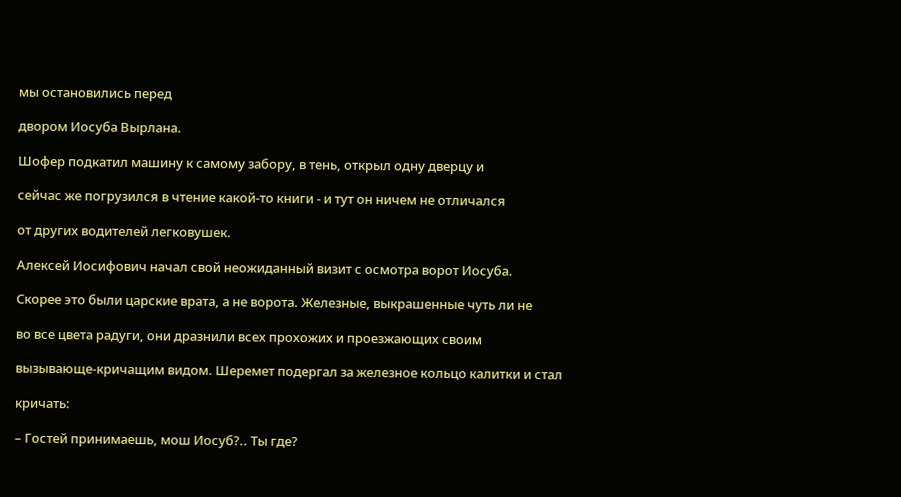мы остановились перед

двором Иосуба Вырлана.

Шофер подкатил машину к самому забору, в тень, открыл одну дверцу и

сейчас же погрузился в чтение какой-то книги - и тут он ничем не отличался

от других водителей легковушек.

Алексей Иосифович начал свой неожиданный визит с осмотра ворот Иосуба.

Скорее это были царские врата, а не ворота. Железные, выкрашенные чуть ли не

во все цвета радуги, они дразнили всех прохожих и проезжающих своим

вызывающе-кричащим видом. Шеремет подергал за железное кольцо калитки и стал

кричать:

– Гостей принимаешь, мош Иосуб?.. Ты где?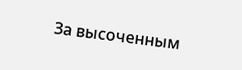За высоченным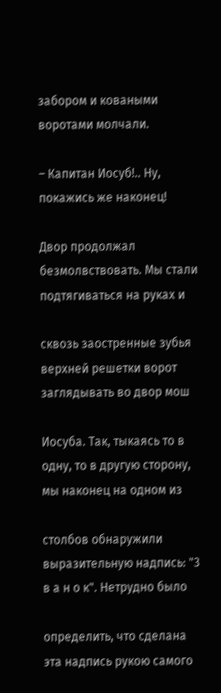забором и коваными воротами молчали.

– Капитан Иосуб!.. Ну, покажись же наконец!

Двор продолжал безмолвствовать. Мы стали подтягиваться на руках и

сквозь заостренные зубья верхней решетки ворот заглядывать во двор мош

Иосуба. Так, тыкаясь то в одну, то в другую сторону, мы наконец на одном из

столбов обнаружили выразительную надпись: "3 в а н о к". Нетрудно было

определить, что сделана эта надпись рукою самого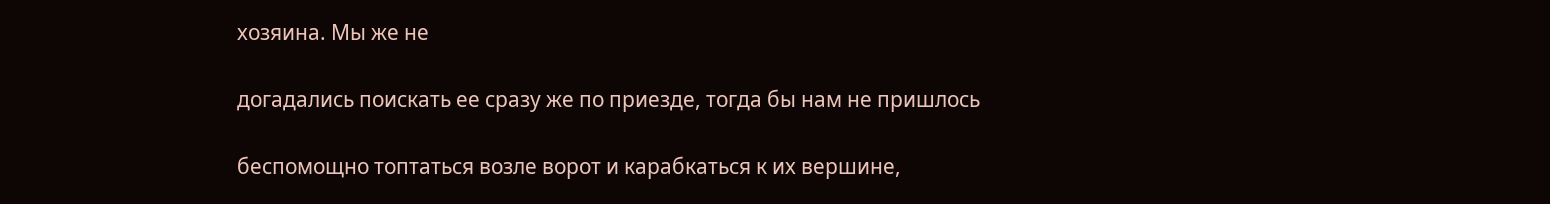хозяина. Мы же не

догадались поискать ее сразу же по приезде, тогда бы нам не пришлось

беспомощно топтаться возле ворот и карабкаться к их вершине,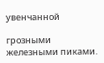увенчанной

грозными железными пиками.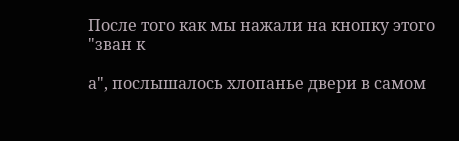После того как мы нажали на кнопку этого "зван к

а", послышалось хлопанье двери в самом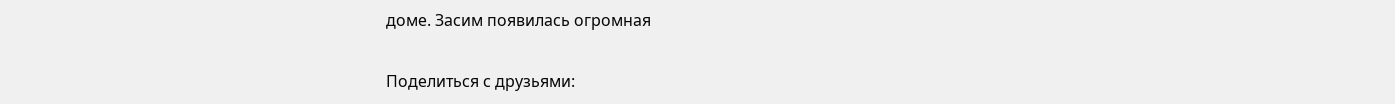доме. Засим появилась огромная

Поделиться с друзьями: